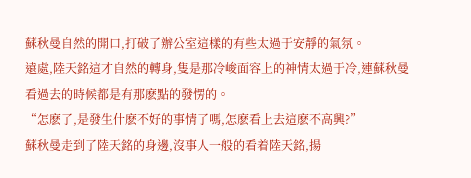蘇秋曼自然的開口,打破了辦公室這樣的有些太過于安靜的氣氛。
遠處,陸天銘這才自然的轉身,隻是那冷峻面容上的神情太過于冷,連蘇秋曼看過去的時候都是有那麽點的發愣的。
“怎麽了,是發生什麽不好的事情了嗎,怎麽看上去這麽不高興?”
蘇秋曼走到了陸天銘的身邊,沒事人一般的看着陸天銘,揚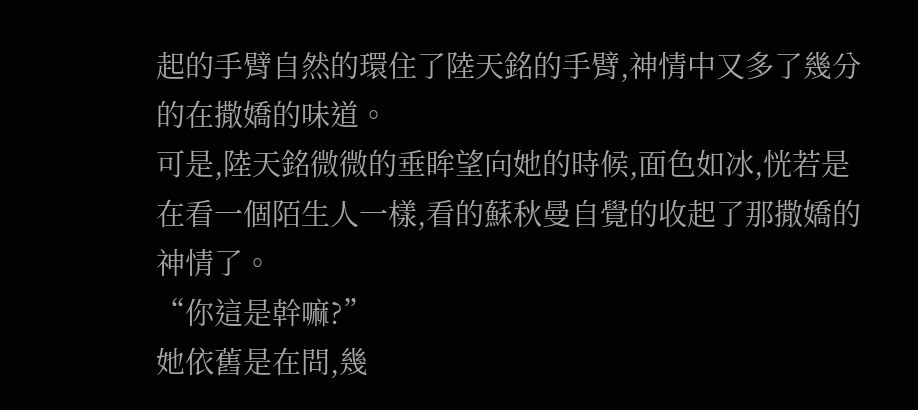起的手臂自然的環住了陸天銘的手臂,神情中又多了幾分的在撒嬌的味道。
可是,陸天銘微微的垂眸望向她的時候,面色如冰,恍若是在看一個陌生人一樣,看的蘇秋曼自覺的收起了那撒嬌的神情了。
“你這是幹嘛?”
她依舊是在問,幾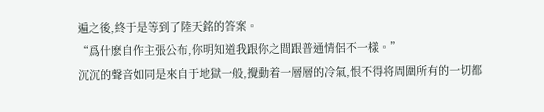遍之後,終于是等到了陸天銘的答案。
“爲什麽自作主張公布,你明知道我跟你之間跟普通情侶不一樣。”
沉沉的聲音如同是來自于地獄一般,攪動着一層層的冷氣,恨不得将周圍所有的一切都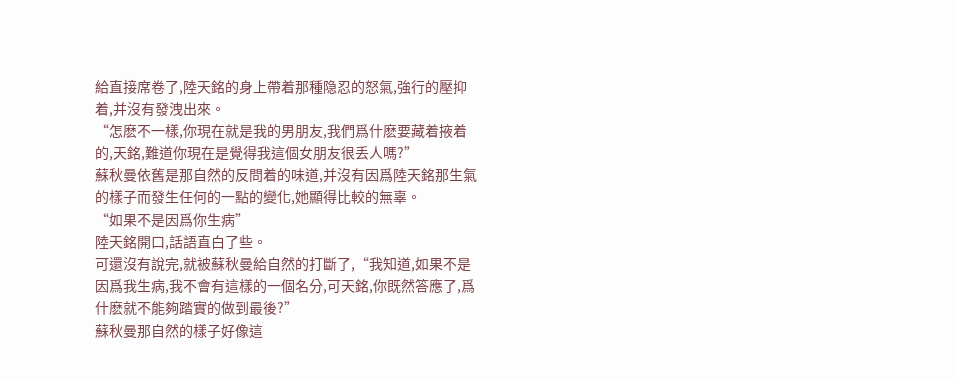給直接席卷了,陸天銘的身上帶着那種隐忍的怒氣,強行的壓抑着,并沒有發洩出來。
“怎麽不一樣,你現在就是我的男朋友,我們爲什麽要藏着掖着的,天銘,難道你現在是覺得我這個女朋友很丢人嗎?”
蘇秋曼依舊是那自然的反問着的味道,并沒有因爲陸天銘那生氣的樣子而發生任何的一點的變化,她顯得比較的無辜。
“如果不是因爲你生病”
陸天銘開口,話語直白了些。
可還沒有說完,就被蘇秋曼給自然的打斷了,“我知道,如果不是因爲我生病,我不會有這樣的一個名分,可天銘,你既然答應了,爲什麽就不能夠踏實的做到最後?”
蘇秋曼那自然的樣子好像這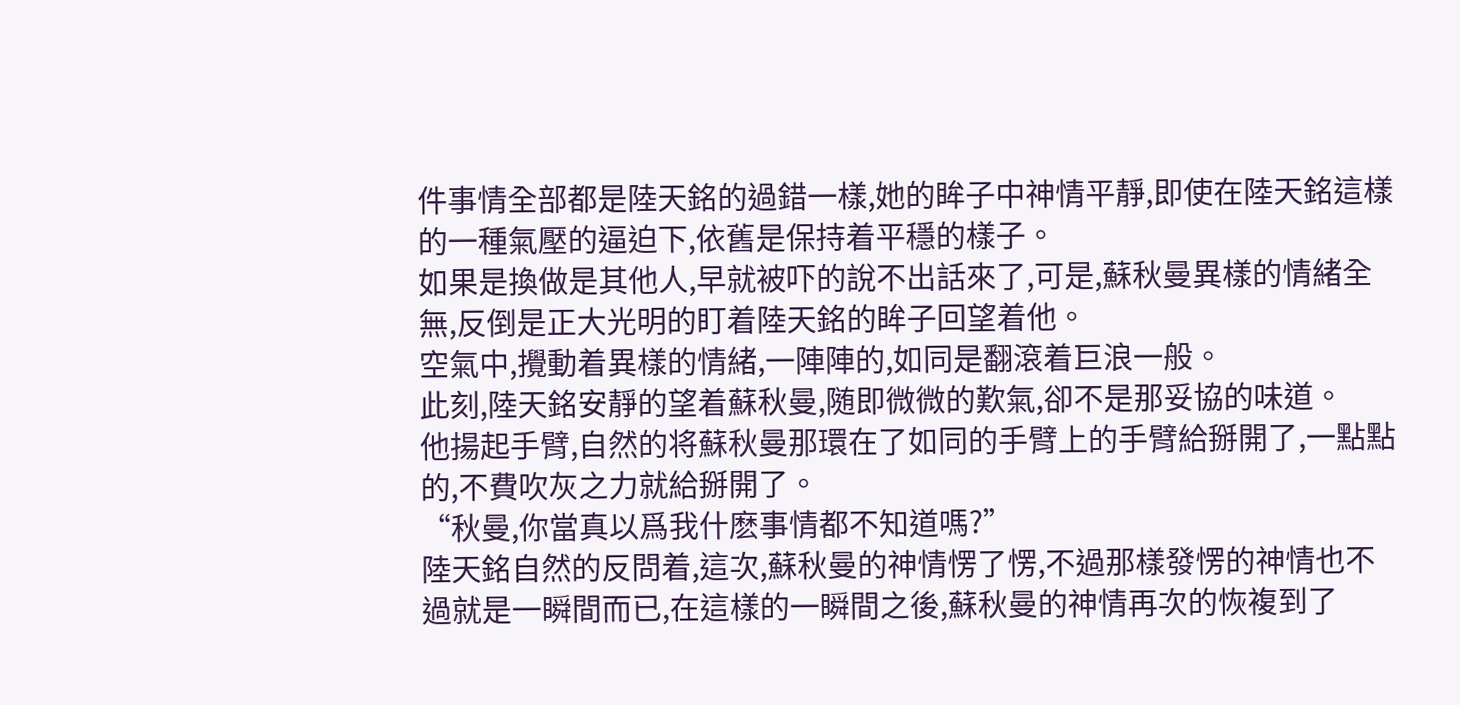件事情全部都是陸天銘的過錯一樣,她的眸子中神情平靜,即使在陸天銘這樣的一種氣壓的逼迫下,依舊是保持着平穩的樣子。
如果是換做是其他人,早就被吓的說不出話來了,可是,蘇秋曼異樣的情緒全無,反倒是正大光明的盯着陸天銘的眸子回望着他。
空氣中,攪動着異樣的情緒,一陣陣的,如同是翻滾着巨浪一般。
此刻,陸天銘安靜的望着蘇秋曼,随即微微的歎氣,卻不是那妥協的味道。
他揚起手臂,自然的将蘇秋曼那環在了如同的手臂上的手臂給掰開了,一點點的,不費吹灰之力就給掰開了。
“秋曼,你當真以爲我什麽事情都不知道嗎?”
陸天銘自然的反問着,這次,蘇秋曼的神情愣了愣,不過那樣發愣的神情也不過就是一瞬間而已,在這樣的一瞬間之後,蘇秋曼的神情再次的恢複到了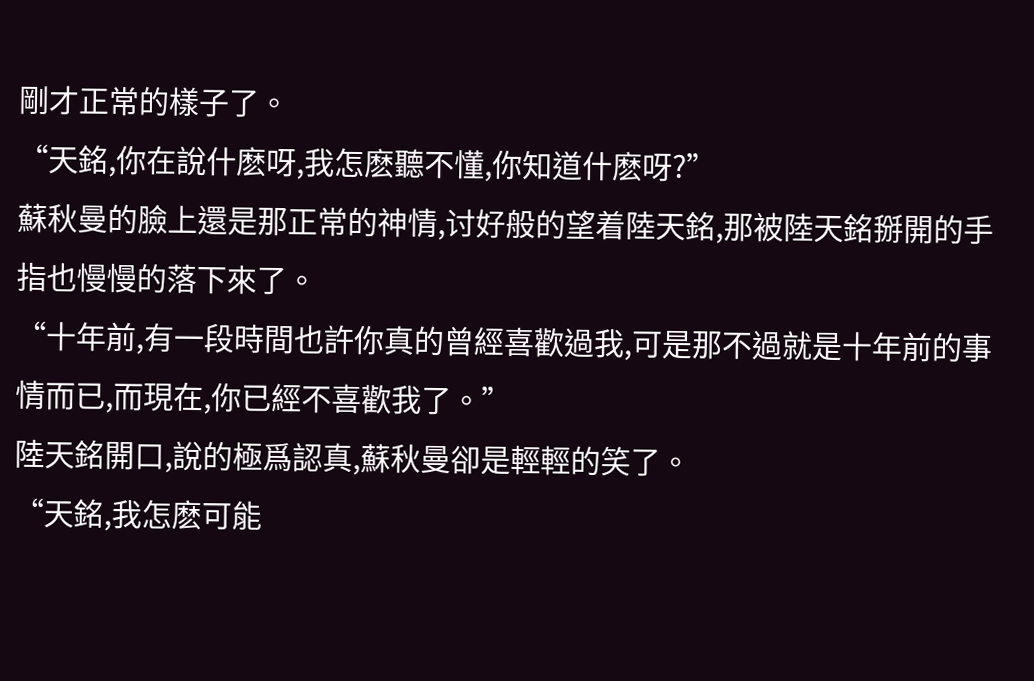剛才正常的樣子了。
“天銘,你在說什麽呀,我怎麽聽不懂,你知道什麽呀?”
蘇秋曼的臉上還是那正常的神情,讨好般的望着陸天銘,那被陸天銘掰開的手指也慢慢的落下來了。
“十年前,有一段時間也許你真的曾經喜歡過我,可是那不過就是十年前的事情而已,而現在,你已經不喜歡我了。”
陸天銘開口,說的極爲認真,蘇秋曼卻是輕輕的笑了。
“天銘,我怎麽可能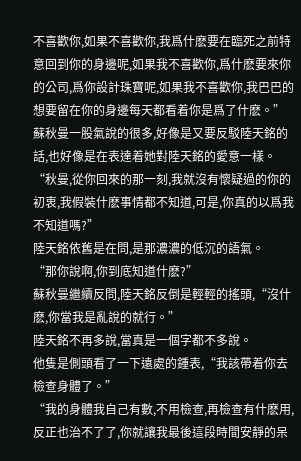不喜歡你,如果不喜歡你,我爲什麽要在臨死之前特意回到你的身邊呢,如果我不喜歡你,爲什麽要來你的公司,爲你設計珠寶呢,如果我不喜歡你,我巴巴的想要留在你的身邊每天都看着你是爲了什麽。”
蘇秋曼一股氣說的很多,好像是又要反駁陸天銘的話,也好像是在表達着她對陸天銘的愛意一樣。
“秋曼,從你回來的那一刻,我就沒有懷疑過的你的初衷,我假裝什麽事情都不知道,可是,你真的以爲我不知道嗎?”
陸天銘依舊是在問,是那濃濃的低沉的語氣。
“那你說啊,你到底知道什麽?”
蘇秋曼繼續反問,陸天銘反倒是輕輕的搖頭,“沒什麽,你當我是亂說的就行。”
陸天銘不再多說,當真是一個字都不多說。
他隻是側頭看了一下遠處的鍾表,“我該帶着你去檢查身體了。”
“我的身體我自己有數,不用檢查,再檢查有什麽用,反正也治不了了,你就讓我最後這段時間安靜的呆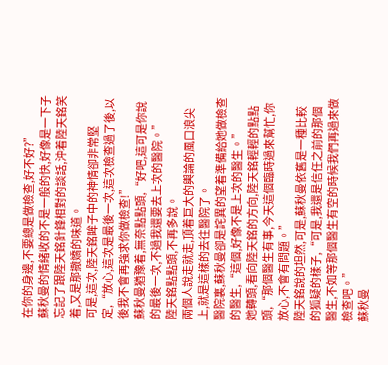在你的身邊,不要總是做檢查,好不好?”
蘇秋曼的情緒收的不是一般的快,好像是一下子忘記了跟陸天銘針鋒相對的談話,沖着陸天銘笑着,又是那撒嬌的味道。
可是,這次,陸天銘眸子中的神情卻非常堅定,“放心,這次是最後一次,這次檢查過了後,以後我不會再強求你做檢查!”
蘇秋曼猶豫着,無奈點點頭,“好吧,這可是你說的最後一次,不過我還要去上次的醫院。”
陸天銘點點頭,不再多說。
兩個人說走就走,頂着巨大的輿論的風口浪尖上,就是這樣的去往醫院了。
醫院裏,蘇秋曼卻是詫異的望着準備給她做檢查的醫生,“這個,好像不是上次的醫生。”
她轉頭,看向陸天銘的方向,陸天銘輕輕的點點頭,“那個醫生有事,今天這個臨時過來幫忙,你放心,不會有問題。”
陸天銘說的坦然,可是,蘇秋曼依舊是一種比較的狐疑的樣子,“可是,我還是信任之前的那個醫生,不如等那個醫生有空的時候我們再過來做檢查吧。”
蘇秋曼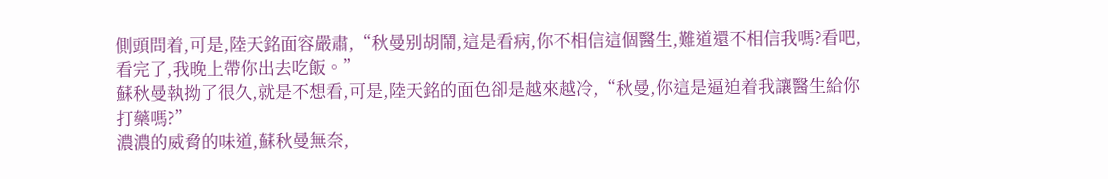側頭問着,可是,陸天銘面容嚴肅,“秋曼别胡鬧,這是看病,你不相信這個醫生,難道還不相信我嗎?看吧,看完了,我晚上帶你出去吃飯。”
蘇秋曼執拗了很久,就是不想看,可是,陸天銘的面色卻是越來越冷,“秋曼,你這是逼迫着我讓醫生給你打藥嗎?”
濃濃的威脅的味道,蘇秋曼無奈,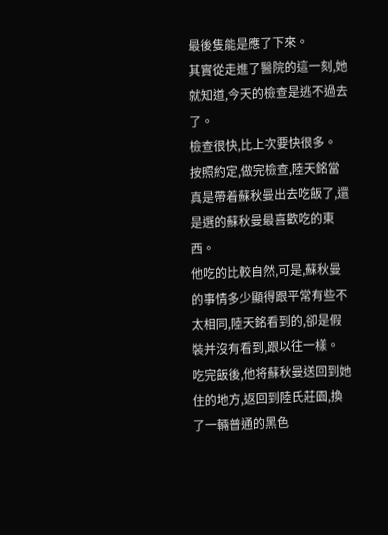最後隻能是應了下來。
其實從走進了醫院的這一刻,她就知道,今天的檢查是逃不過去了。
檢查很快,比上次要快很多。
按照約定,做完檢查,陸天銘當真是帶着蘇秋曼出去吃飯了,還是選的蘇秋曼最喜歡吃的東西。
他吃的比較自然,可是,蘇秋曼的事情多少顯得跟平常有些不太相同,陸天銘看到的,卻是假裝并沒有看到,跟以往一樣。
吃完飯後,他将蘇秋曼送回到她住的地方,返回到陸氏莊園,換了一輛普通的黑色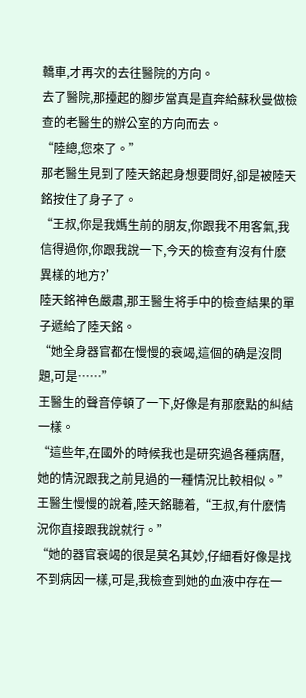轎車,才再次的去往醫院的方向。
去了醫院,那擡起的腳步當真是直奔給蘇秋曼做檢查的老醫生的辦公室的方向而去。
“陸總,您來了。”
那老醫生見到了陸天銘起身想要問好,卻是被陸天銘按住了身子了。
“王叔,你是我媽生前的朋友,你跟我不用客氣,我信得過你,你跟我說一下,今天的檢查有沒有什麽異樣的地方?’
陸天銘神色嚴肅,那王醫生将手中的檢查結果的單子遞給了陸天銘。
“她全身器官都在慢慢的衰竭,這個的确是沒問題,可是……”
王醫生的聲音停頓了一下,好像是有那麽點的糾結一樣。
“這些年,在國外的時候我也是研究過各種病曆,她的情況跟我之前見過的一種情況比較相似。”
王醫生慢慢的說着,陸天銘聽着,“王叔,有什麽情況你直接跟我說就行。”
“她的器官衰竭的很是莫名其妙,仔細看好像是找不到病因一樣,可是,我檢查到她的血液中存在一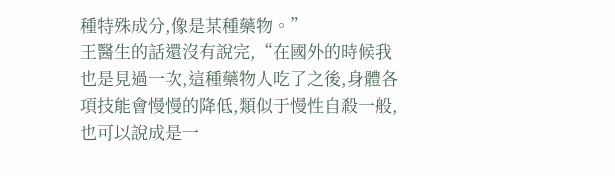種特殊成分,像是某種藥物。”
王醫生的話還沒有說完,“在國外的時候我也是見過一次,這種藥物人吃了之後,身體各項技能會慢慢的降低,類似于慢性自殺一般,也可以說成是一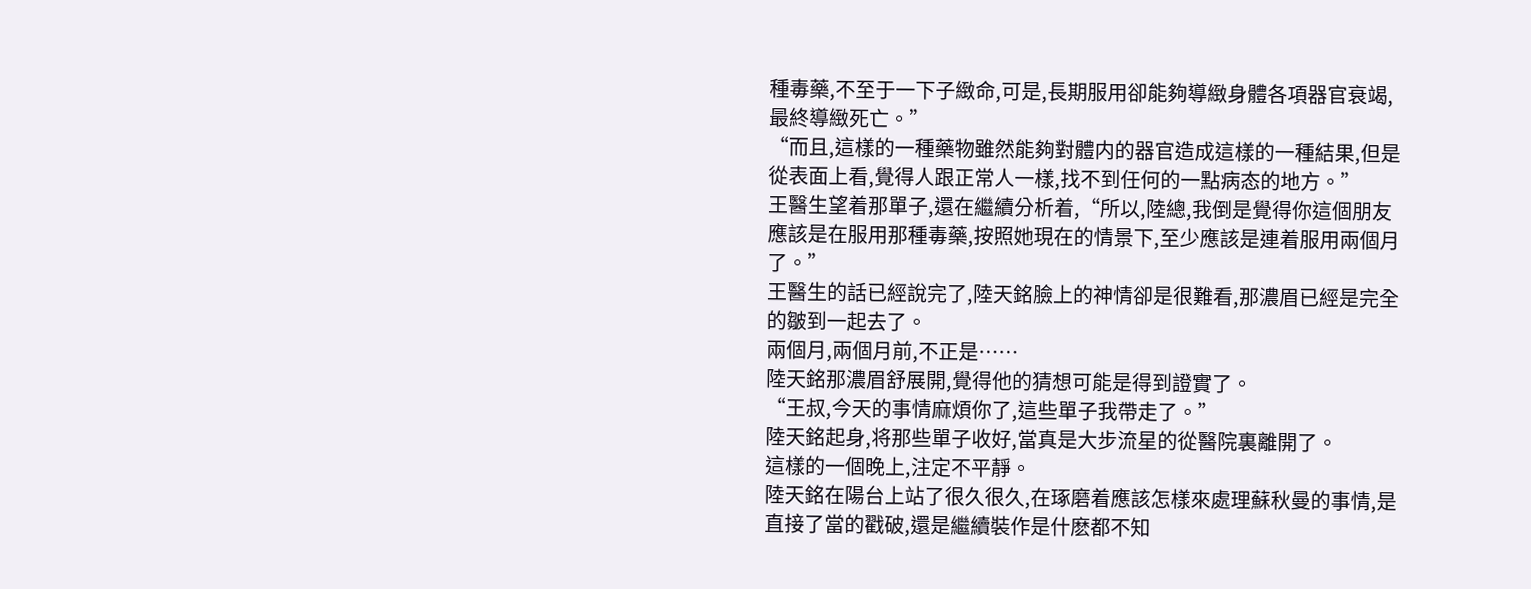種毒藥,不至于一下子緻命,可是,長期服用卻能夠導緻身體各項器官衰竭,最終導緻死亡。”
“而且,這樣的一種藥物雖然能夠對體内的器官造成這樣的一種結果,但是從表面上看,覺得人跟正常人一樣,找不到任何的一點病态的地方。”
王醫生望着那單子,還在繼續分析着,“所以,陸總,我倒是覺得你這個朋友應該是在服用那種毒藥,按照她現在的情景下,至少應該是連着服用兩個月了。”
王醫生的話已經說完了,陸天銘臉上的神情卻是很難看,那濃眉已經是完全的皺到一起去了。
兩個月,兩個月前,不正是……
陸天銘那濃眉舒展開,覺得他的猜想可能是得到證實了。
“王叔,今天的事情麻煩你了,這些單子我帶走了。”
陸天銘起身,将那些單子收好,當真是大步流星的從醫院裏離開了。
這樣的一個晚上,注定不平靜。
陸天銘在陽台上站了很久很久,在琢磨着應該怎樣來處理蘇秋曼的事情,是直接了當的戳破,還是繼續裝作是什麽都不知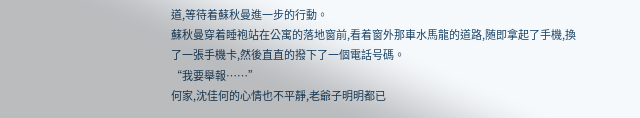道,等待着蘇秋曼進一步的行動。
蘇秋曼穿着睡袍站在公寓的落地窗前,看着窗外那車水馬龍的道路,随即拿起了手機,換了一張手機卡,然後直直的撥下了一個電話号碼。
“我要舉報……”
何家,沈佳何的心情也不平靜,老爺子明明都已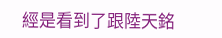經是看到了跟陸天銘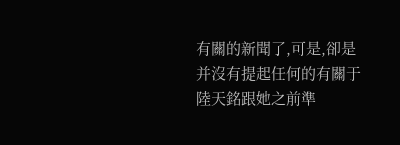有關的新聞了,可是,卻是并沒有提起任何的有關于陸天銘跟她之前準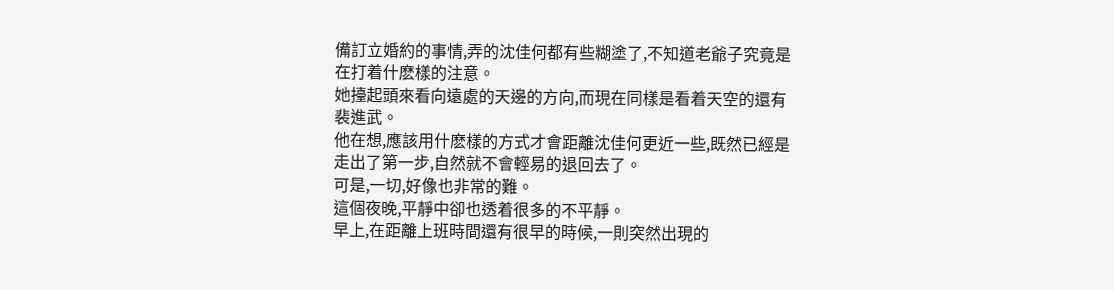備訂立婚約的事情,弄的沈佳何都有些糊塗了,不知道老爺子究竟是在打着什麽樣的注意。
她擡起頭來看向遠處的天邊的方向,而現在同樣是看着天空的還有裴進武。
他在想,應該用什麽樣的方式才會距離沈佳何更近一些,既然已經是走出了第一步,自然就不會輕易的退回去了。
可是,一切,好像也非常的難。
這個夜晚,平靜中卻也透着很多的不平靜。
早上,在距離上班時間還有很早的時候,一則突然出現的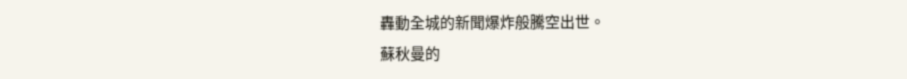轟動全城的新聞爆炸般騰空出世。
蘇秋曼的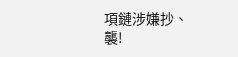項鏈涉嫌抄、襲!